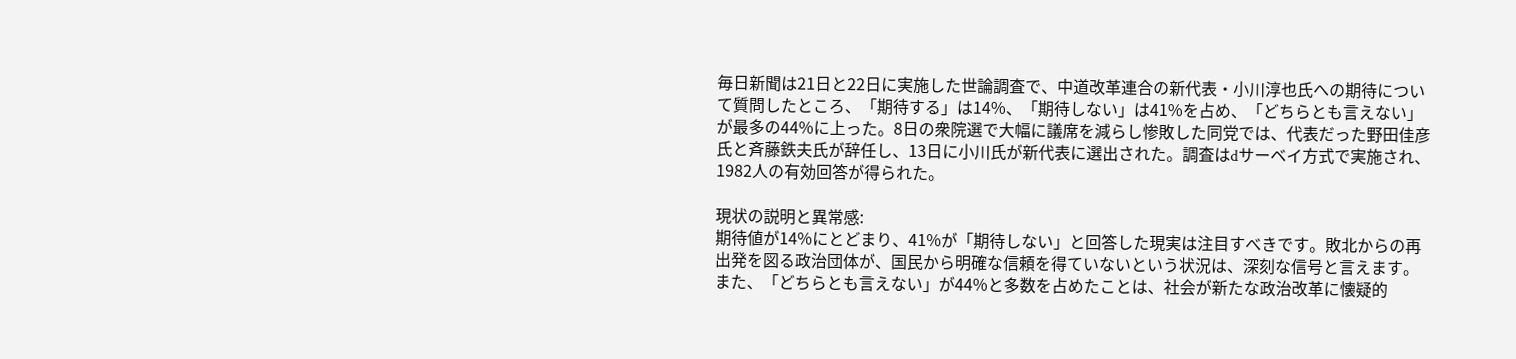毎日新聞は21日と22日に実施した世論調査で、中道改革連合の新代表・小川淳也氏への期待について質問したところ、「期待する」は14%、「期待しない」は41%を占め、「どちらとも言えない」が最多の44%に上った。8日の衆院選で大幅に議席を減らし惨敗した同党では、代表だった野田佳彦氏と斉藤鉄夫氏が辞任し、13日に小川氏が新代表に選出された。調査はdサーベイ方式で実施され、1982人の有効回答が得られた。

現状の説明と異常感:
期待値が14%にとどまり、41%が「期待しない」と回答した現実は注目すべきです。敗北からの再出発を図る政治団体が、国民から明確な信頼を得ていないという状況は、深刻な信号と言えます。
また、「どちらとも言えない」が44%と多数を占めたことは、社会が新たな政治改革に懐疑的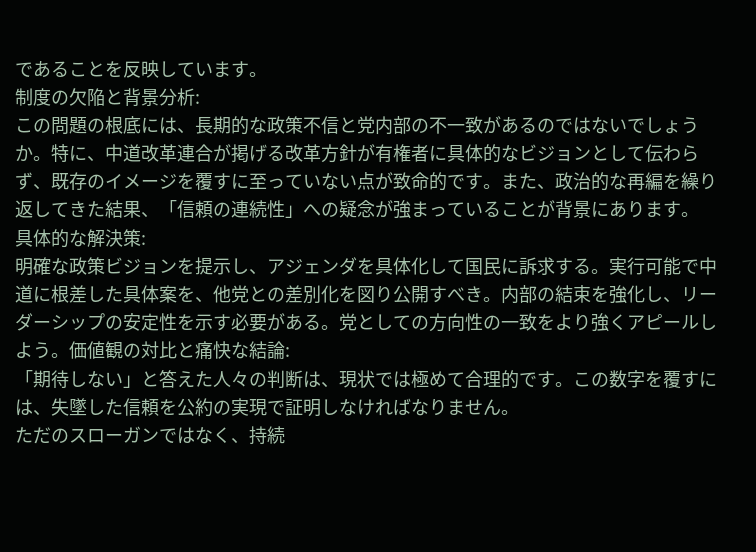であることを反映しています。
制度の欠陥と背景分析:
この問題の根底には、長期的な政策不信と党内部の不一致があるのではないでしょうか。特に、中道改革連合が掲げる改革方針が有権者に具体的なビジョンとして伝わらず、既存のイメージを覆すに至っていない点が致命的です。また、政治的な再編を繰り返してきた結果、「信頼の連続性」への疑念が強まっていることが背景にあります。
具体的な解決策:
明確な政策ビジョンを提示し、アジェンダを具体化して国民に訴求する。実行可能で中道に根差した具体案を、他党との差別化を図り公開すべき。内部の結束を強化し、リーダーシップの安定性を示す必要がある。党としての方向性の一致をより強くアピールしよう。価値観の対比と痛快な結論:
「期待しない」と答えた人々の判断は、現状では極めて合理的です。この数字を覆すには、失墜した信頼を公約の実現で証明しなければなりません。
ただのスローガンではなく、持続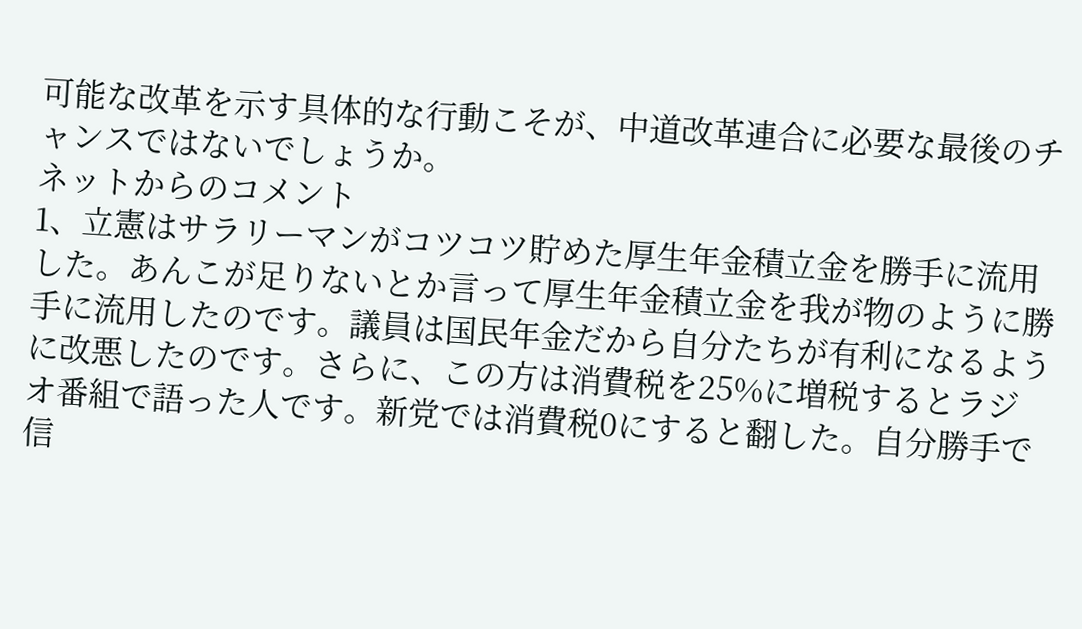可能な改革を示す具体的な行動こそが、中道改革連合に必要な最後のチャンスではないでしょうか。
ネットからのコメント
1、立憲はサラリーマンがコツコツ貯めた厚生年金積立金を勝手に流用した。あんこが足りないとか言って厚生年金積立金を我が物のように勝手に流用したのです。議員は国民年金だから自分たちが有利になるように改悪したのです。さらに、この方は消費税を25%に増税するとラジオ番組で語った人です。新党では消費税0にすると翻した。自分勝手で信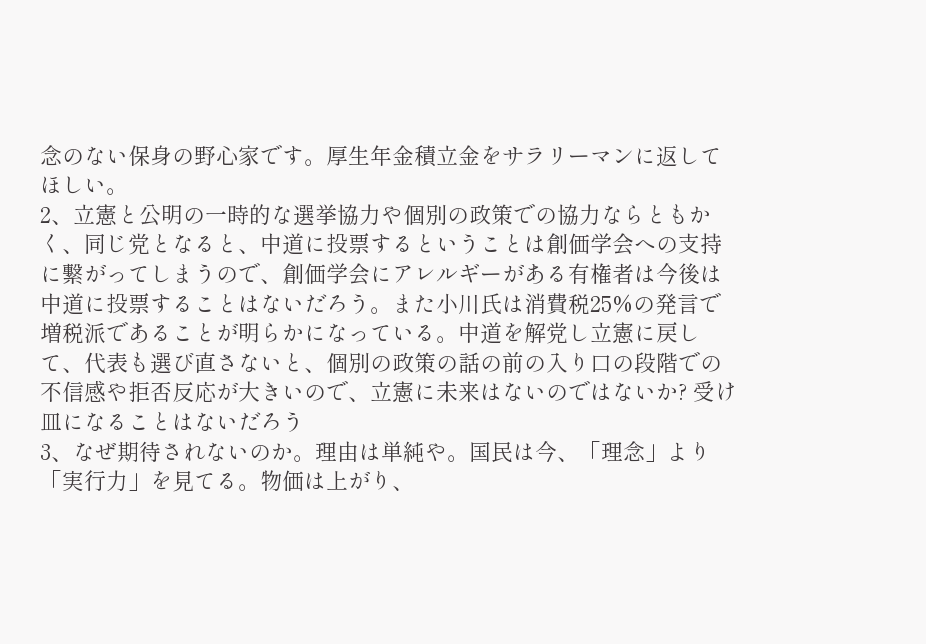念のない保身の野心家です。厚生年金積立金をサラリーマンに返してほしい。
2、立憲と公明の一時的な選挙協力や個別の政策での協力ならともかく、同じ党となると、中道に投票するということは創価学会への支持に繋がってしまうので、創価学会にアレルギーがある有権者は今後は中道に投票することはないだろう。また小川氏は消費税25%の発言で増税派であることが明らかになっている。中道を解党し立憲に戻して、代表も選び直さないと、個別の政策の話の前の入り口の段階での不信感や拒否反応が大きいので、立憲に未来はないのではないか? 受け皿になることはないだろう
3、なぜ期待されないのか。理由は単純や。国民は今、「理念」より「実行力」を見てる。物価は上がり、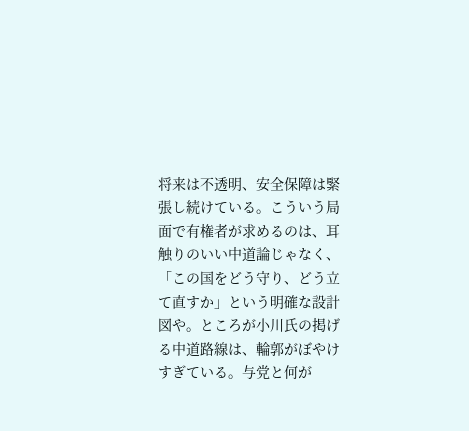将来は不透明、安全保障は緊張し続けている。こういう局面で有権者が求めるのは、耳触りのいい中道論じゃなく、「この国をどう守り、どう立て直すか」という明確な設計図や。ところが小川氏の掲げる中道路線は、輪郭がぼやけすぎている。与党と何が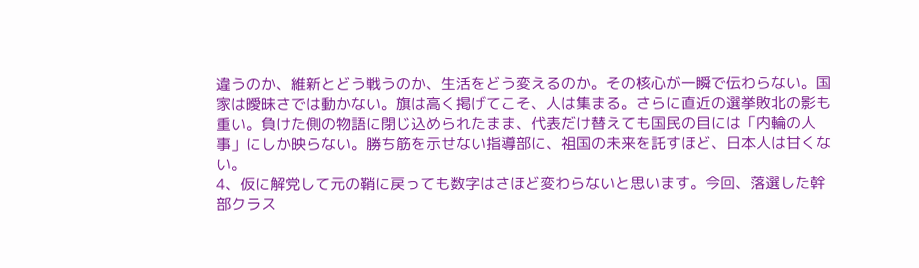違うのか、維新とどう戦うのか、生活をどう変えるのか。その核心が一瞬で伝わらない。国家は曖昧さでは動かない。旗は高く掲げてこそ、人は集まる。さらに直近の選挙敗北の影も重い。負けた側の物語に閉じ込められたまま、代表だけ替えても国民の目には「内輪の人事」にしか映らない。勝ち筋を示せない指導部に、祖国の未来を託すほど、日本人は甘くない。
4、仮に解党して元の鞘に戻っても数字はさほど変わらないと思います。今回、落選した幹部クラス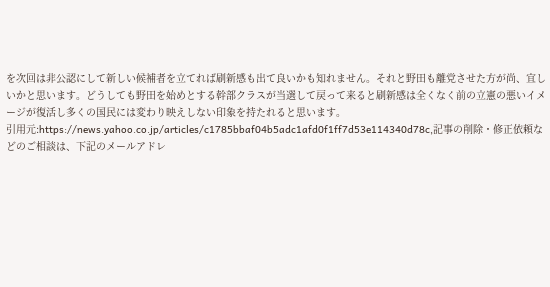を次回は非公認にして新しい候補者を立てれば刷新感も出て良いかも知れません。それと野田も離党させた方が尚、宜しいかと思います。どうしても野田を始めとする幹部クラスが当選して戻って来ると刷新感は全くなく前の立憲の悪いイメージが復活し多くの国民には変わり映えしない印象を持たれると思います。
引用元:https://news.yahoo.co.jp/articles/c1785bbaf04b5adc1afd0f1ff7d53e114340d78c,記事の削除・修正依頼などのご相談は、下記のメールアドレ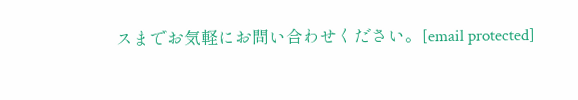スまでお気軽にお問い合わせください。[email protected]